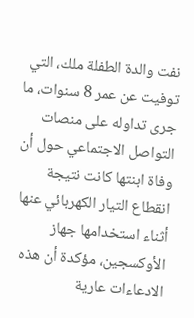نفت والدة الطفلة ملك، التي توفيت عن عمر 8 سنوات، ما جرى تداوله على منصات التواصل الاجتماعي حول أن وفاة ابنتها كانت نتيجة انقطاع التيار الكهربائي عنها أثناء استخدامها جهاز الأوكسجين، مؤكدة أن هذه الادعاءات عارية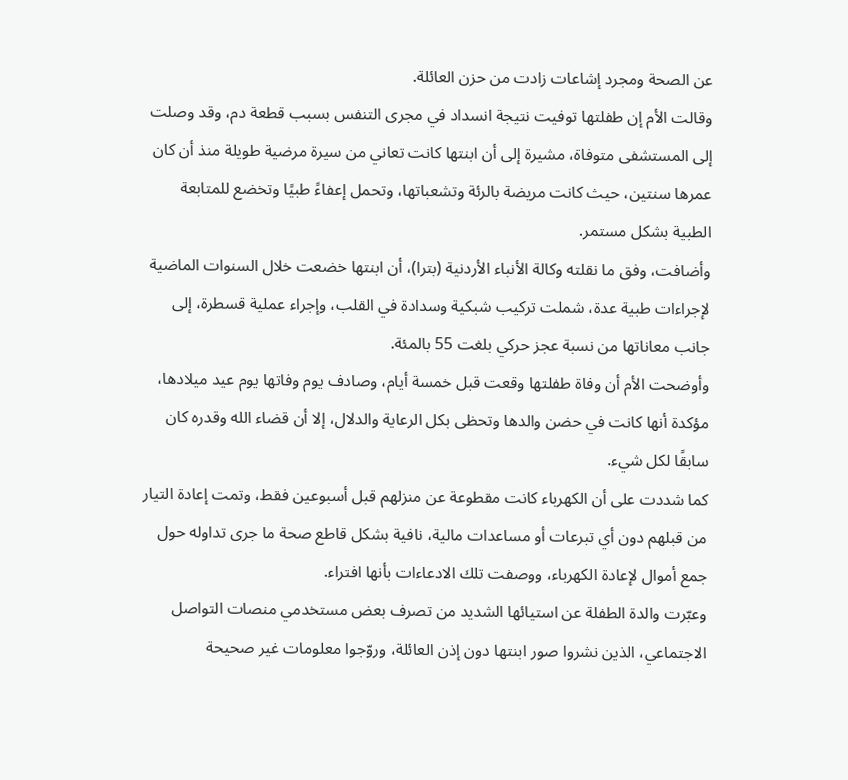عن الصحة ومجرد إشاعات زادت من حزن العائلة.
وقالت الأم إن طفلتها توفيت نتيجة انسداد في مجرى التنفس بسبب قطعة دم، وقد وصلت إلى المستشفى متوفاة، مشيرة إلى أن ابنتها كانت تعاني من سيرة مرضية طويلة منذ أن كان عمرها سنتين، حيث كانت مريضة بالرئة وتشعباتها، وتحمل إعفاءً طبيًا وتخضع للمتابعة الطبية بشكل مستمر.
وأضافت، وفق ما نقلته وكالة الأنباء الأردنية (بترا)، أن ابنتها خضعت خلال السنوات الماضية لإجراءات طبية عدة، شملت تركيب شبكية وسدادة في القلب، وإجراء عملية قسطرة، إلى جانب معاناتها من نسبة عجز حركي بلغت 55 بالمئة.
وأوضحت الأم أن وفاة طفلتها وقعت قبل خمسة أيام، وصادف يوم وفاتها يوم عيد ميلادها، مؤكدة أنها كانت في حضن والدها وتحظى بكل الرعاية والدلال، إلا أن قضاء الله وقدره كان سابقًا لكل شيء.
كما شددت على أن الكهرباء كانت مقطوعة عن منزلهم قبل أسبوعين فقط، وتمت إعادة التيار من قبلهم دون أي تبرعات أو مساعدات مالية، نافية بشكل قاطع صحة ما جرى تداوله حول جمع أموال لإعادة الكهرباء، ووصفت تلك الادعاءات بأنها افتراء.
وعبّرت والدة الطفلة عن استيائها الشديد من تصرف بعض مستخدمي منصات التواصل الاجتماعي، الذين نشروا صور ابنتها دون إذن العائلة، وروّجوا معلومات غير صحيحة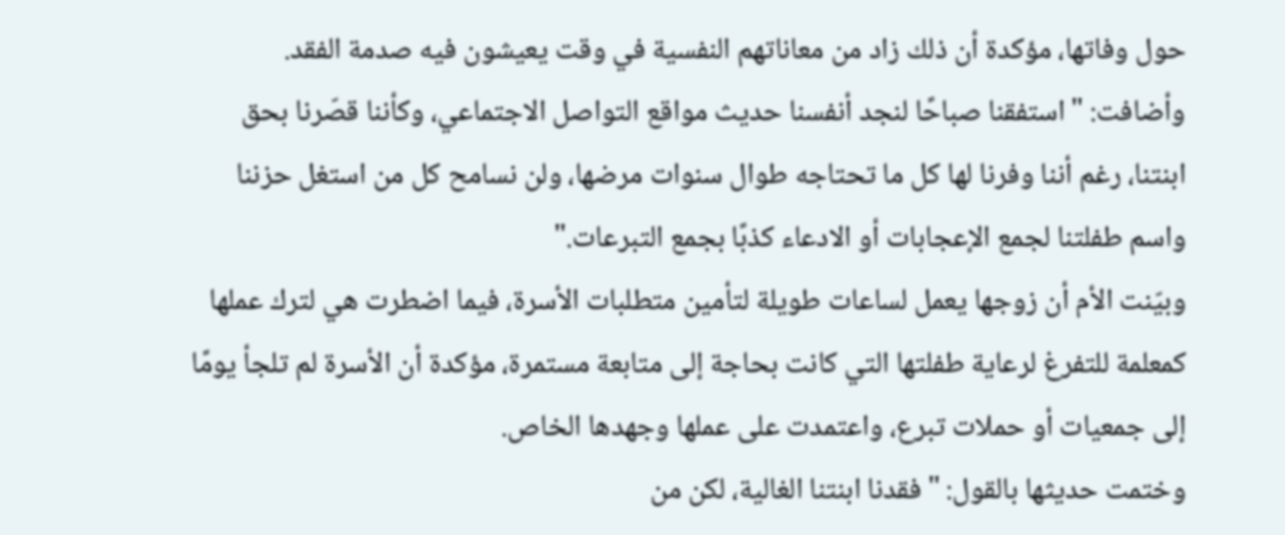حول وفاتها، مؤكدة أن ذلك زاد من معاناتهم النفسية في وقت يعيشون فيه صدمة الفقد.
وأضافت: "استفقنا صباحًا لنجد أنفسنا حديث مواقع التواصل الاجتماعي، وكأننا قصّرنا بحق ابنتنا، رغم أننا وفرنا لها كل ما تحتاجه طوال سنوات مرضها، ولن نسامح كل من استغل حزننا واسم طفلتنا لجمع الإعجابات أو الادعاء كذبًا بجمع التبرعات."
وبيّنت الأم أن زوجها يعمل لساعات طويلة لتأمين متطلبات الأسرة، فيما اضطرت هي لترك عملها كمعلمة للتفرغ لرعاية طفلتها التي كانت بحاجة إلى متابعة مستمرة، مؤكدة أن الأسرة لم تلجأ يومًا إلى جمعيات أو حملات تبرع، واعتمدت على عملها وجهدها الخاص.
وختمت حديثها بالقول: "فقدنا ابنتنا الغالية، لكن من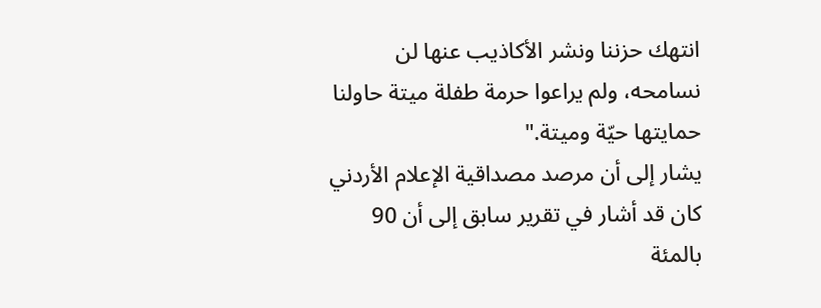انتهك حزننا ونشر الأكاذيب عنها لن نسامحه، ولم يراعوا حرمة طفلة ميتة حاولنا حمايتها حيّة وميتة."
يشار إلى أن مرصد مصداقية الإعلام الأردني كان قد أشار في تقرير سابق إلى أن 90 بالمئة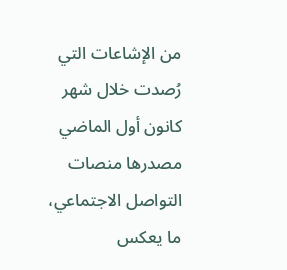من الإشاعات التي رُصدت خلال شهر كانون أول الماضي مصدرها منصات التواصل الاجتماعي، ما يعكس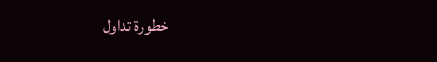خطورة تداول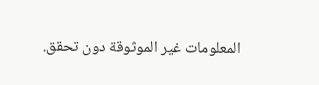المعلومات غير الموثوقة دون تحقق.